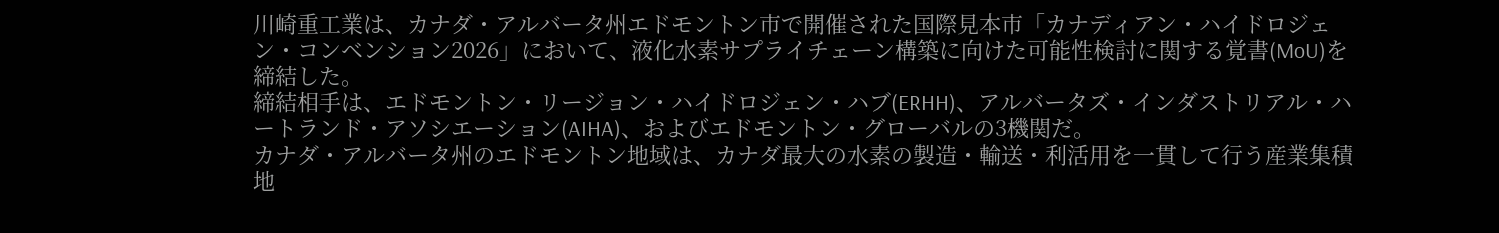川崎重工業は、カナダ・アルバータ州エドモントン市で開催された国際見本市「カナディアン・ハイドロジェン・コンベンション2026」において、液化水素サプライチェーン構築に向けた可能性検討に関する覚書(MoU)を締結した。
締結相手は、エドモントン・リージョン・ハイドロジェン・ハブ(ERHH)、アルバータズ・インダストリアル・ハートランド・アソシエーション(AIHA)、およびエドモントン・グローバルの3機関だ。
カナダ・アルバータ州のエドモントン地域は、カナダ最大の水素の製造・輸送・利活用を一貫して行う産業集積地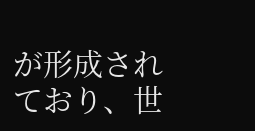が形成されており、世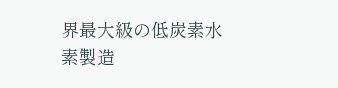界最大級の低炭素水素製造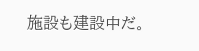施設も建設中だ。